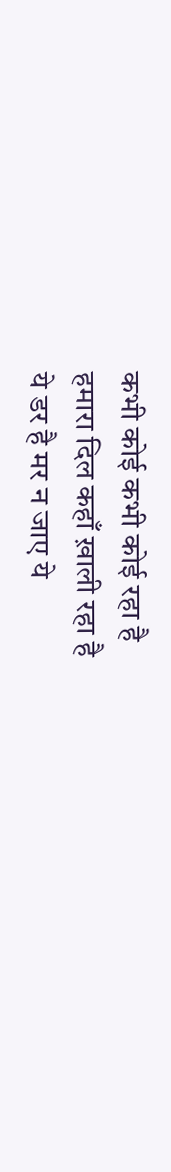कभी कोई कभी कोई रहा है
हमारा दिल कहाँ ख़ाली रहा है
ये डर है मर न जाए ये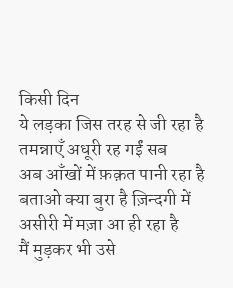किसी दिन
ये लड़का जिस तरह से जी रहा है
तमन्नाएँ अधूरी रह गईं सब
अब आँखों में फ़क़त पानी रहा है
बताओ क्या बुरा है ज़िन्दगी में
असीरी में मज़ा आ ही रहा है
मैं मुड़कर भी उसे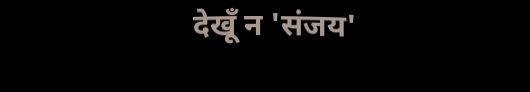देखूँ न 'संजय'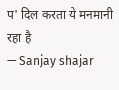प' दिल करता ये मनमानी रहा है
— Sanjay shajar